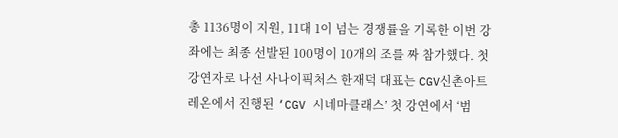총 1136명이 지원, 11대 1이 넘는 경쟁률을 기록한 이번 강좌에는 최종 선발된 100명이 10개의 조를 짜 참가했다. 첫 강연자로 나선 사나이픽처스 한재덕 대표는 CGV신촌아트레온에서 진행된 ‘CGV 시네마클래스’ 첫 강연에서 ‘범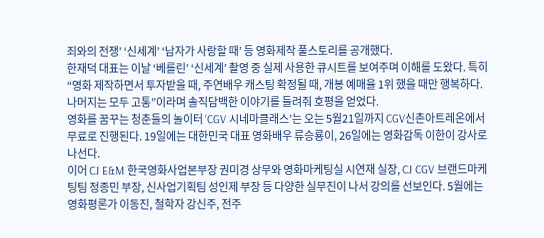죄와의 전쟁’ ‘신세계’ ‘남자가 사랑할 때’ 등 영화제작 풀스토리를 공개했다.
한재덕 대표는 이날 ‘베를린’ ‘신세계’ 촬영 중 실제 사용한 큐시트를 보여주며 이해를 도왔다. 특히 “영화 제작하면서 투자받을 때, 주연배우 캐스팅 확정될 때, 개봉 예매율 1위 했을 때만 행복하다. 나머지는 모두 고통”이라며 솔직담백한 이야기를 들려줘 호평을 얻었다.
영화를 꿈꾸는 청춘들의 놀이터 ‘CGV 시네마클래스’는 오는 5월21일까지 CGV신촌아트레온에서 무료로 진행된다. 19일에는 대한민국 대표 영화배우 류승룡이, 26일에는 영화감독 이한이 강사로 나선다.
이어 CJ E&M 한국영화사업본부장 권미경 상무와 영화마케팅실 시연재 실장, CJ CGV 브랜드마케팅팀 정종민 부장, 신사업기획팀 성인제 부장 등 다양한 실무진이 나서 강의를 선보인다. 5월에는 영화평론가 이동진, 철학자 강신주, 전주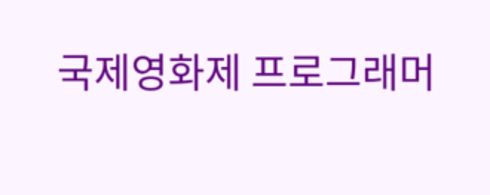국제영화제 프로그래머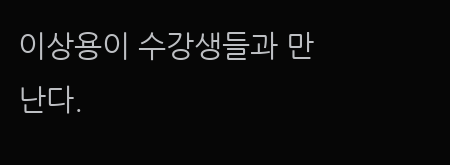이상용이 수강생들과 만난다.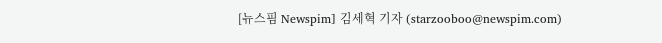[뉴스핌 Newspim] 김세혁 기자 (starzooboo@newspim.com)